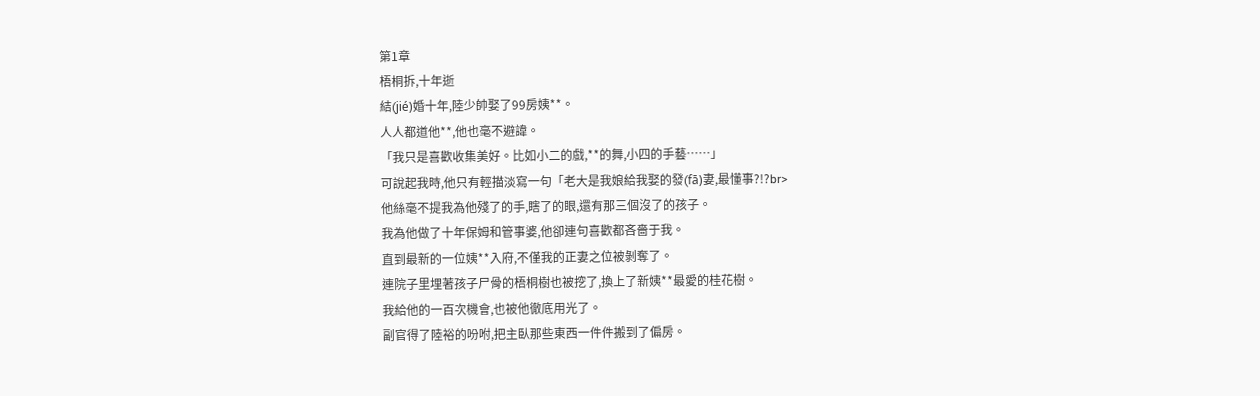第1章
梧桐拆,十年逝
結(jié)婚十年,陸少帥娶了99房姨**。
人人都道他**,他也毫不避諱。
「我只是喜歡收集美好。比如小二的戲,**的舞,小四的手藝……」
可說起我時,他只有輕描淡寫一句「老大是我娘給我娶的發(fā)妻,最懂事?!?br>
他絲毫不提我為他殘了的手,瞎了的眼,還有那三個沒了的孩子。
我為他做了十年保姆和管事婆,他卻連句喜歡都吝嗇于我。
直到最新的一位姨**入府,不僅我的正妻之位被剝奪了。
連院子里埋著孩子尸骨的梧桐樹也被挖了,換上了新姨**最愛的桂花樹。
我給他的一百次機會,也被他徹底用光了。
副官得了陸裕的吩咐,把主臥那些東西一件件搬到了偏房。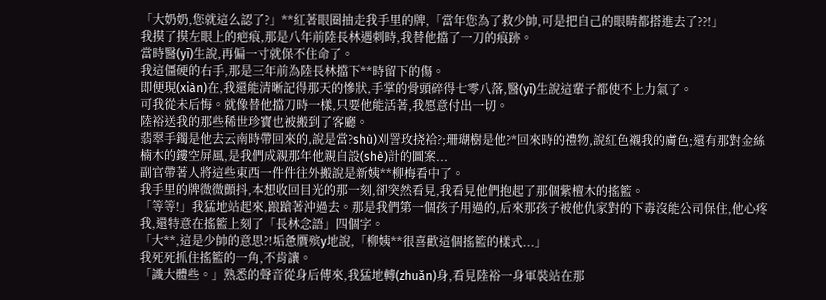「大奶奶,您就這么認了?」**紅著眼圈抽走我手里的牌,「當年您為了救少帥,可是把自己的眼睛都搭進去了??!」
我摸了摸左眼上的疤痕,那是八年前陸長林遇刺時,我替他擋了一刀的痕跡。
當時醫(yī)生說,再偏一寸就保不住命了。
我這僵硬的右手,那是三年前為陸長林擋下**時留下的傷。
即便現(xiàn)在,我還能清晰記得那天的慘狀,手掌的骨頭碎得七零八落,醫(yī)生說這輩子都使不上力氣了。
可我從未后悔。就像替他擋刀時一樣,只要他能活著,我愿意付出一切。
陸裕送我的那些稀世珍寶也被搬到了客廳。
翡翠手鐲是他去云南時帶回來的,說是當?shù)刈詈玫挠袷?;珊瑚樹是他?*回來時的禮物,說紅色襯我的膚色;還有那對金絲楠木的鏤空屏風,是我們成親那年他親自設(shè)計的圖案...
副官帶著人將這些東西一件件往外搬說是新姨**柳梅看中了。
我手里的牌微微顫抖,本想收回目光的那一刻,卻突然看見,我看見他們抱起了那個紫檀木的搖籃。
「等等!」我猛地站起來,踉蹌著沖過去。那是我們第一個孩子用過的,后來那孩子被他仇家對的下毒沒能公司保住,他心疼我,還特意在搖籃上刻了「長林念語」四個字。
「大**,這是少帥的意思?!垢惫贋殡y地說,「柳姨**很喜歡這個搖籃的樣式...」
我死死抓住搖籃的一角,不肯讓。
「識大體些。」熟悉的聲音從身后傳來,我猛地轉(zhuǎn)身,看見陸裕一身軍裝站在那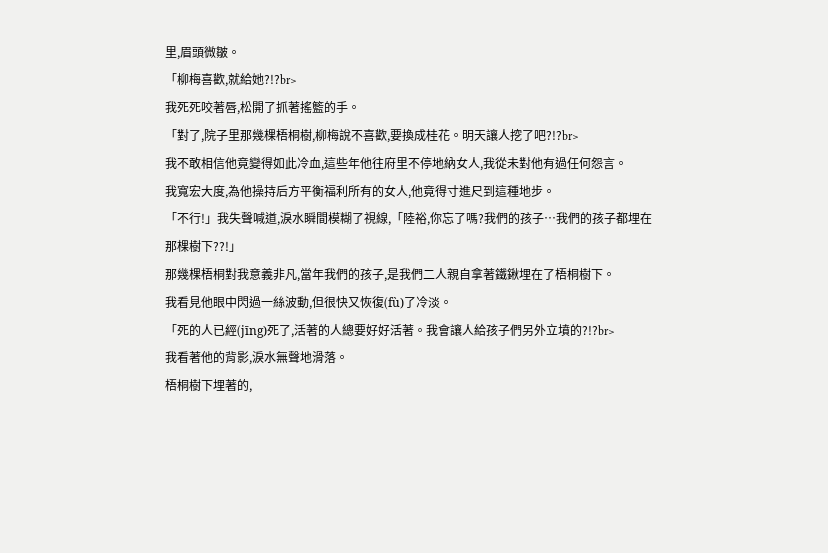里,眉頭微皺。
「柳梅喜歡,就給她?!?br>
我死死咬著唇,松開了抓著搖籃的手。
「對了,院子里那幾棵梧桐樹,柳梅說不喜歡,要換成桂花。明天讓人挖了吧?!?br>
我不敢相信他竟變得如此冷血,這些年他往府里不停地納女人,我從未對他有過任何怨言。
我寬宏大度,為他操持后方平衡福利所有的女人,他竟得寸進尺到這種地步。
「不行!」我失聲喊道,淚水瞬間模糊了視線,「陸裕,你忘了嗎?我們的孩子…我們的孩子都埋在那棵樹下??!」
那幾棵梧桐對我意義非凡,當年我們的孩子,是我們二人親自拿著鐵鍬埋在了梧桐樹下。
我看見他眼中閃過一絲波動,但很快又恢復(fù)了冷淡。
「死的人已經(jīng)死了,活著的人總要好好活著。我會讓人給孩子們另外立墳的?!?br>
我看著他的背影,淚水無聲地滑落。
梧桐樹下埋著的,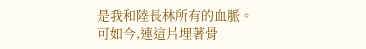是我和陸長林所有的血脈。
可如今,連這片埋著骨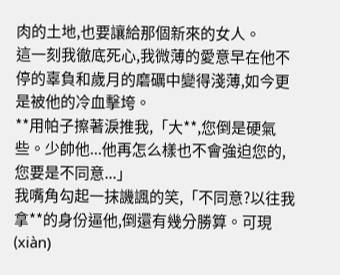肉的土地,也要讓給那個新來的女人。
這一刻我徹底死心,我微薄的愛意早在他不停的辜負和歲月的磨礪中變得淺薄,如今更是被他的冷血擊垮。
**用帕子擦著淚推我,「大**,您倒是硬氣些。少帥他...他再怎么樣也不會強迫您的,您要是不同意...」
我嘴角勾起一抹譏諷的笑,「不同意?以往我拿**的身份逼他,倒還有幾分勝算。可現(xiàn)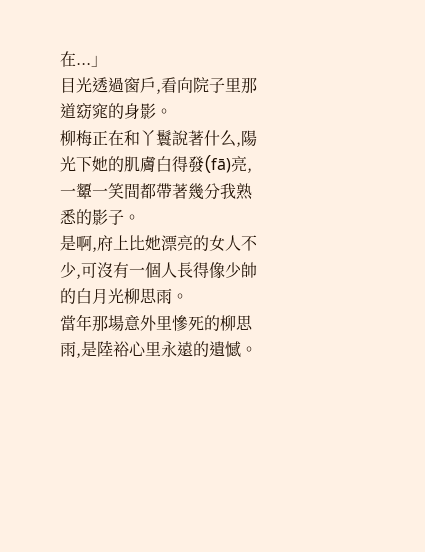在...」
目光透過窗戶,看向院子里那道窈窕的身影。
柳梅正在和丫鬟說著什么,陽光下她的肌膚白得發(fā)亮,一顰一笑間都帶著幾分我熟悉的影子。
是啊,府上比她漂亮的女人不少,可沒有一個人長得像少帥的白月光柳思雨。
當年那場意外里慘死的柳思雨,是陸裕心里永遠的遺憾。